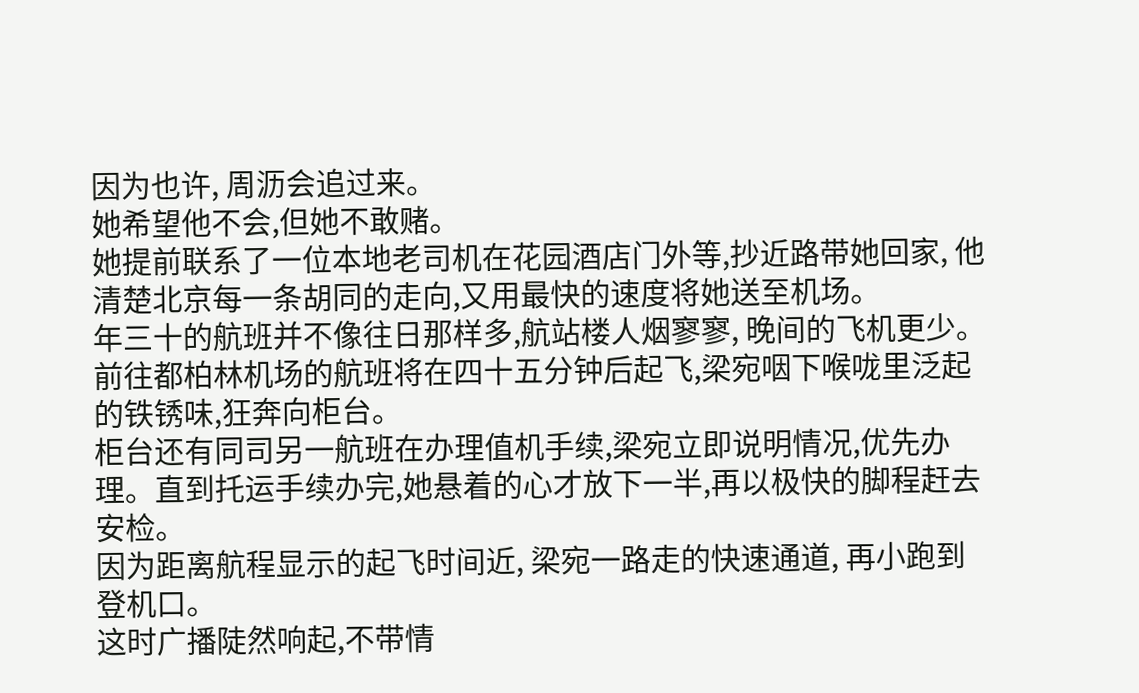因为也许, 周沥会追过来。
她希望他不会,但她不敢赌。
她提前联系了一位本地老司机在花园酒店门外等,抄近路带她回家, 他清楚北京每一条胡同的走向,又用最快的速度将她送至机场。
年三十的航班并不像往日那样多,航站楼人烟寥寥, 晚间的飞机更少。前往都柏林机场的航班将在四十五分钟后起飞,梁宛咽下喉咙里泛起的铁锈味,狂奔向柜台。
柜台还有同司另一航班在办理值机手续,梁宛立即说明情况,优先办理。直到托运手续办完,她悬着的心才放下一半,再以极快的脚程赶去安检。
因为距离航程显示的起飞时间近, 梁宛一路走的快速通道, 再小跑到登机口。
这时广播陡然响起,不带情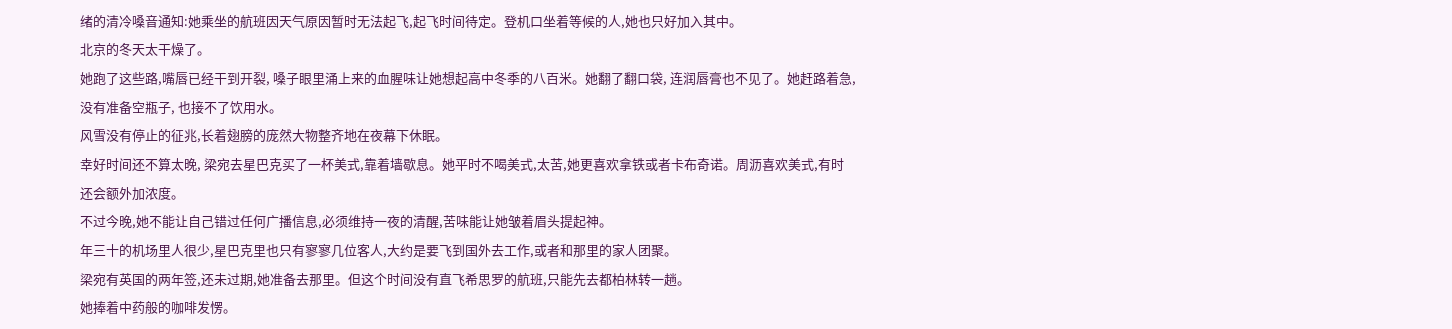绪的清冷嗓音通知:她乘坐的航班因天气原因暂时无法起飞,起飞时间待定。登机口坐着等候的人,她也只好加入其中。
北京的冬天太干燥了。
她跑了这些路,嘴唇已经干到开裂, 嗓子眼里涌上来的血腥味让她想起高中冬季的八百米。她翻了翻口袋, 连润唇膏也不见了。她赶路着急, 没有准备空瓶子, 也接不了饮用水。
风雪没有停止的征兆,长着翅膀的庞然大物整齐地在夜幕下休眠。
幸好时间还不算太晚, 梁宛去星巴克买了一杯美式,靠着墙歇息。她平时不喝美式,太苦,她更喜欢拿铁或者卡布奇诺。周沥喜欢美式,有时还会额外加浓度。
不过今晚,她不能让自己错过任何广播信息,必须维持一夜的清醒,苦味能让她皱着眉头提起神。
年三十的机场里人很少,星巴克里也只有寥寥几位客人,大约是要飞到国外去工作,或者和那里的家人团聚。
梁宛有英国的两年签,还未过期,她准备去那里。但这个时间没有直飞希思罗的航班,只能先去都柏林转一趟。
她捧着中药般的咖啡发愣。